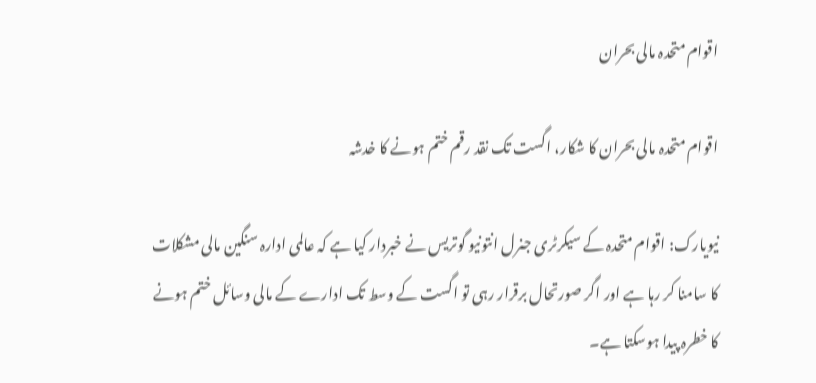اقوام متحدہ مالی بحران

اقوام متحدہ مالی بحران کا شکار، اگست تک نقد رقم ختم ہونے کا خدشہ

نیویارک: اقوام متحدہ کے سیکرٹری جنرل انتونیو گوتریس نے خبردار کیا ہے کہ عالمی ادارہ سنگین مالی مشکلات کا سامنا کر رہا ہے اور اگر صورتحال برقرار رہی تو اگست کے وسط تک ادارے کے مالی وسائل ختم ہونے کا خطرہ پیدا ہوسکتا ہے۔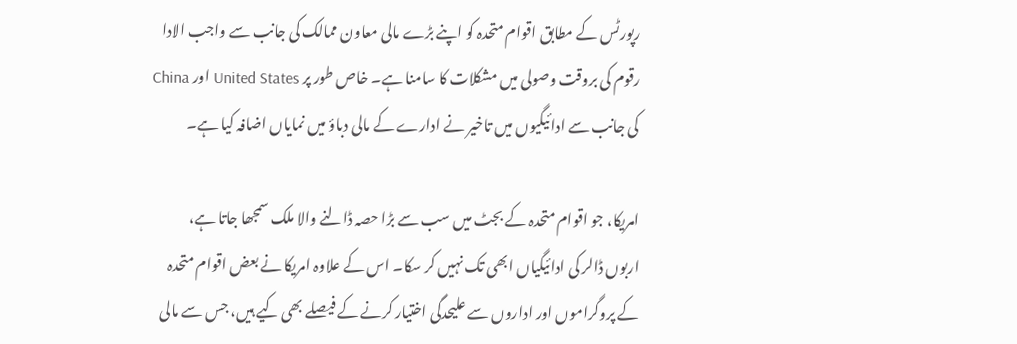رپورٹس کے مطابق اقوام متحدہ کو اپنے بڑے مالی معاون ممالک کی جانب سے واجب الادا رقوم کی بروقت وصولی میں مشکلات کا سامنا ہے۔ خاص طور پر United States اور China کی جانب سے ادائیگیوں میں تاخیر نے ادارے کے مالی دباؤ میں نمایاں اضافہ کیا ہے۔

امریکا، جو اقوام متحدہ کے بجٹ میں سب سے بڑا حصہ ڈالنے والا ملک سمجھا جاتا ہے، اربوں ڈالر کی ادائیگیاں ابھی تک نہیں کر سکا۔ اس کے علاوہ امریکا نے بعض اقوام متحدہ کے پروگراموں اور اداروں سے علیحدگی اختیار کرنے کے فیصلے بھی کیے ہیں، جس سے مالی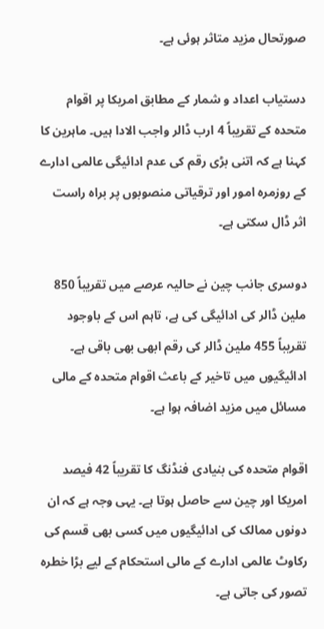صورتحال مزید متاثر ہوئی ہے۔

دستیاب اعداد و شمار کے مطابق امریکا پر اقوام متحدہ کے تقریباً 4 ارب ڈالر واجب الادا ہیں۔ ماہرین کا کہنا ہے کہ اتنی بڑی رقم کی عدم ادائیگی عالمی ادارے کے روزمرہ امور اور ترقیاتی منصوبوں پر براہ راست اثر ڈال سکتی ہے۔

دوسری جانب چین نے حالیہ عرصے میں تقریباً 850 ملین ڈالر کی ادائیگی کی ہے، تاہم اس کے باوجود تقریباً 455 ملین ڈالر کی رقم ابھی بھی باقی ہے۔ ادائیگیوں میں تاخیر کے باعث اقوام متحدہ کے مالی مسائل میں مزید اضافہ ہوا ہے۔

اقوام متحدہ کی بنیادی فنڈنگ کا تقریباً 42 فیصد امریکا اور چین سے حاصل ہوتا ہے۔ یہی وجہ ہے کہ ان دونوں ممالک کی ادائیگیوں میں کسی بھی قسم کی رکاوٹ عالمی ادارے کے مالی استحکام کے لیے بڑا خطرہ تصور کی جاتی ہے۔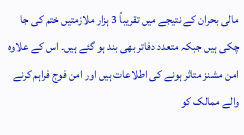مالی بحران کے نتیجے میں تقریباً 3 ہزار ملازمتیں ختم کی جا چکی ہیں جبکہ متعدد دفاتر بھی بند ہو گئے ہیں۔ اس کے علاوہ امن مشنز متاثر ہونے کی اطلاعات ہیں اور امن فوج فراہم کرنے والے ممالک کو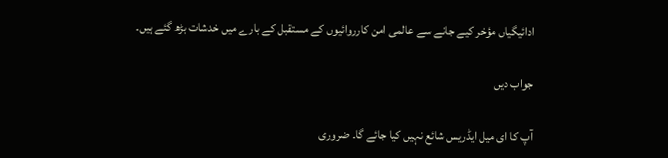ادائیگیاں مؤخر کیے جانے سے عالمی امن کارروائیوں کے مستقبل کے بارے میں خدشات بڑھ گئے ہیں۔

جواب دیں

آپ کا ای میل ایڈریس شائع نہیں کیا جائے گا۔ ضروری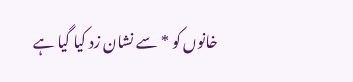خانوں کو * سے نشان زد کیا گیا ہے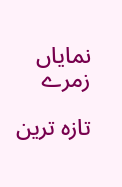نمایاں زمرے

تازہ ترین